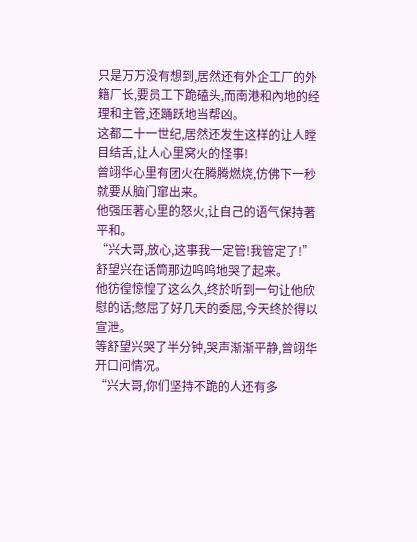只是万万没有想到,居然还有外企工厂的外籍厂长,要员工下跪磕头,而南港和內地的经理和主管,还踊跃地当帮凶。
这都二十一世纪,居然还发生这样的让人瞠目结舌,让人心里窝火的怪事!
曾翊华心里有团火在腾腾燃烧,仿佛下一秒就要从脑门窜出来。
他强压著心里的怒火,让自己的语气保持著平和。
“兴大哥,放心,这事我一定管!我管定了!”
舒望兴在话筒那边呜呜地哭了起来。
他彷徨惊惶了这么久,终於听到一句让他欣慰的话;憋屈了好几天的委屈,今天终於得以宣泄。
等舒望兴哭了半分钟,哭声渐渐平静,曾翊华开口问情况。
“兴大哥,你们坚持不跪的人还有多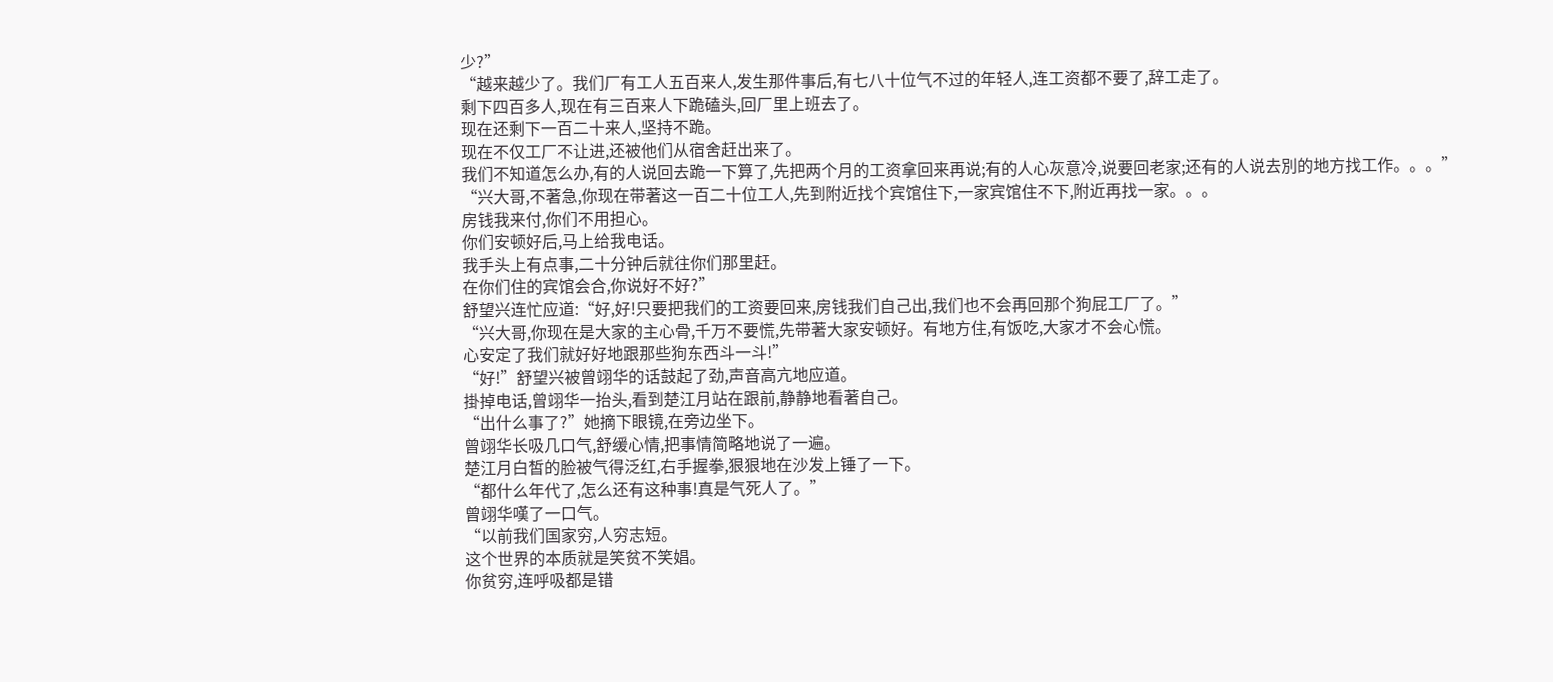少?”
“越来越少了。我们厂有工人五百来人,发生那件事后,有七八十位气不过的年轻人,连工资都不要了,辞工走了。
剩下四百多人,现在有三百来人下跪磕头,回厂里上班去了。
现在还剩下一百二十来人,坚持不跪。
现在不仅工厂不让进,还被他们从宿舍赶出来了。
我们不知道怎么办,有的人说回去跪一下算了,先把两个月的工资拿回来再说;有的人心灰意冷,说要回老家;还有的人说去別的地方找工作。。。”
“兴大哥,不著急,你现在带著这一百二十位工人,先到附近找个宾馆住下,一家宾馆住不下,附近再找一家。。。
房钱我来付,你们不用担心。
你们安顿好后,马上给我电话。
我手头上有点事,二十分钟后就往你们那里赶。
在你们住的宾馆会合,你说好不好?”
舒望兴连忙应道:“好,好!只要把我们的工资要回来,房钱我们自己出,我们也不会再回那个狗屁工厂了。”
“兴大哥,你现在是大家的主心骨,千万不要慌,先带著大家安顿好。有地方住,有饭吃,大家才不会心慌。
心安定了我们就好好地跟那些狗东西斗一斗!”
“好!”舒望兴被曾翊华的话鼓起了劲,声音高亢地应道。
掛掉电话,曾翊华一抬头,看到楚江月站在跟前,静静地看著自己。
“出什么事了?”她摘下眼镜,在旁边坐下。
曾翊华长吸几口气,舒缓心情,把事情简略地说了一遍。
楚江月白皙的脸被气得泛红,右手握拳,狠狠地在沙发上锤了一下。
“都什么年代了,怎么还有这种事!真是气死人了。”
曾翊华嘆了一口气。
“以前我们国家穷,人穷志短。
这个世界的本质就是笑贫不笑娼。
你贫穷,连呼吸都是错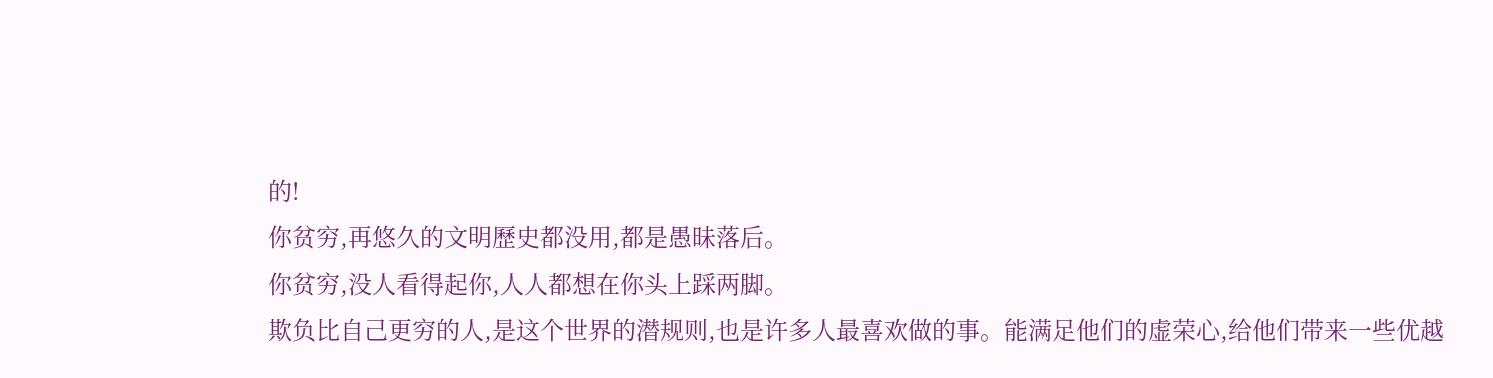的!
你贫穷,再悠久的文明歷史都没用,都是愚昧落后。
你贫穷,没人看得起你,人人都想在你头上踩两脚。
欺负比自己更穷的人,是这个世界的潜规则,也是许多人最喜欢做的事。能满足他们的虚荣心,给他们带来一些优越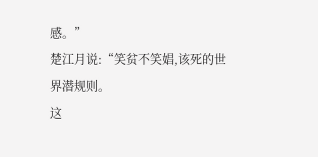感。”
楚江月说:“笑贫不笑娼,该死的世界潜规则。
这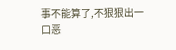事不能算了,不狠狠出一口恶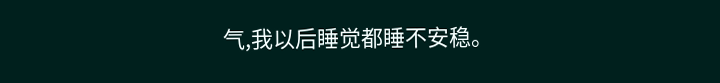气,我以后睡觉都睡不安稳。